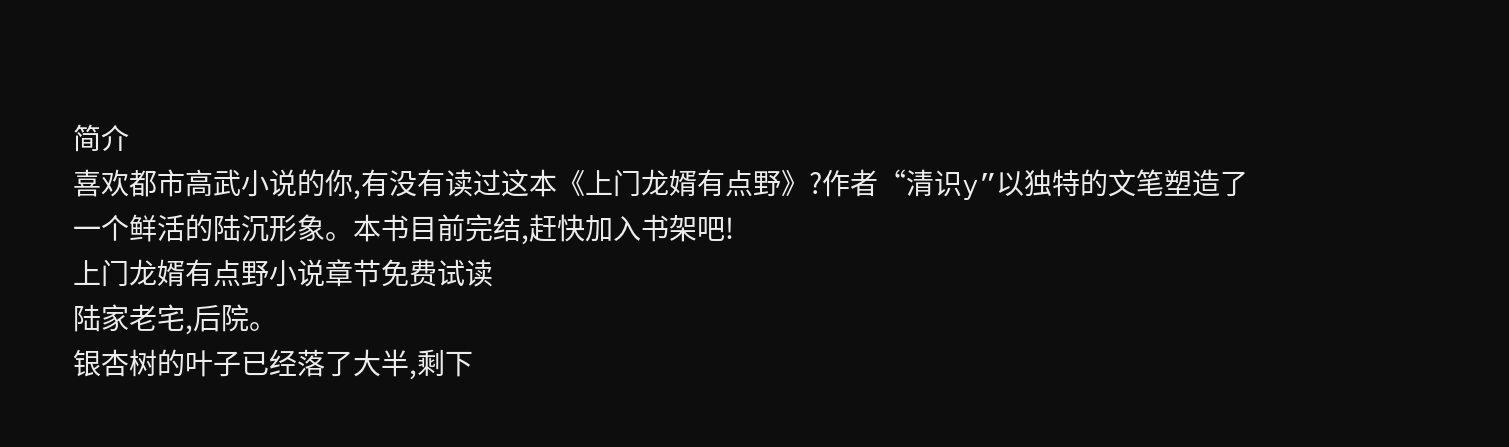简介
喜欢都市高武小说的你,有没有读过这本《上门龙婿有点野》?作者“清识y”以独特的文笔塑造了一个鲜活的陆沉形象。本书目前完结,赶快加入书架吧!
上门龙婿有点野小说章节免费试读
陆家老宅,后院。
银杏树的叶子已经落了大半,剩下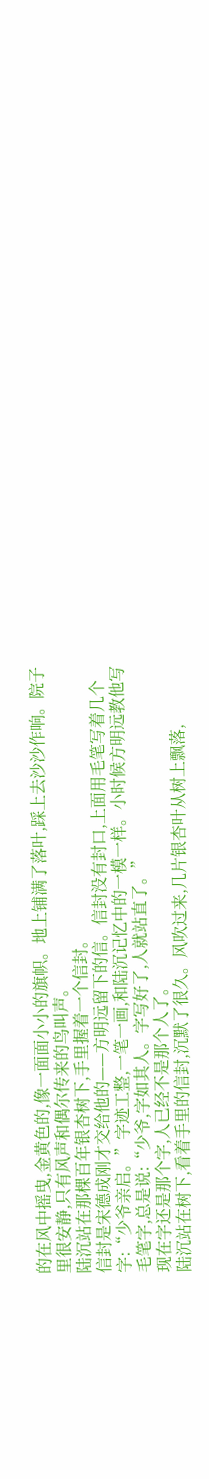的在风中摇曳,金黄色的,像一面面小小的旗帜。地上铺满了落叶,踩上去沙沙作响。院子里很安静,只有风声和偶尔传来的鸟叫声。
陆沉站在那棵百年银杏树下,手里握着一个信封。
信封是宋德成刚才交给他的——方明远留下的信。信封没有封口,上面用毛笔写着几个字:“少爷亲启。”字迹工整,一笔一画,和陆沉记忆中的一模一样。小时候方明远教他写毛笔字,总是说:“少爷,字如其人。字写好了,人就站直了。”
现在字还是那个字,人已经不是那个人了。
陆沉站在树下,看着手里的信封,沉默了很久。风吹过来,几片银杏叶从树上飘落,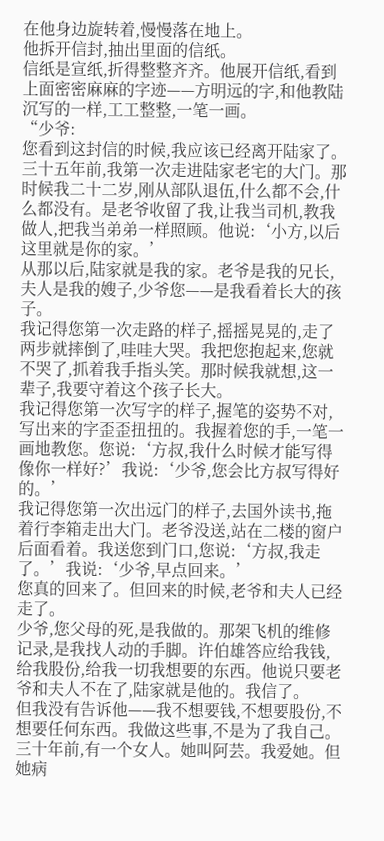在他身边旋转着,慢慢落在地上。
他拆开信封,抽出里面的信纸。
信纸是宣纸,折得整整齐齐。他展开信纸,看到上面密密麻麻的字迹——方明远的字,和他教陆沉写的一样,工工整整,一笔一画。
“少爷:
您看到这封信的时候,我应该已经离开陆家了。
三十五年前,我第一次走进陆家老宅的大门。那时候我二十二岁,刚从部队退伍,什么都不会,什么都没有。是老爷收留了我,让我当司机,教我做人,把我当弟弟一样照顾。他说:‘小方,以后这里就是你的家。’
从那以后,陆家就是我的家。老爷是我的兄长,夫人是我的嫂子,少爷您——是我看着长大的孩子。
我记得您第一次走路的样子,摇摇晃晃的,走了两步就摔倒了,哇哇大哭。我把您抱起来,您就不哭了,抓着我手指头笑。那时候我就想,这一辈子,我要守着这个孩子长大。
我记得您第一次写字的样子,握笔的姿势不对,写出来的字歪歪扭扭的。我握着您的手,一笔一画地教您。您说:‘方叔,我什么时候才能写得像你一样好?’我说:‘少爷,您会比方叔写得好的。’
我记得您第一次出远门的样子,去国外读书,拖着行李箱走出大门。老爷没送,站在二楼的窗户后面看着。我送您到门口,您说:‘方叔,我走了。’我说:‘少爷,早点回来。’
您真的回来了。但回来的时候,老爷和夫人已经走了。
少爷,您父母的死,是我做的。那架飞机的维修记录,是我找人动的手脚。许伯雄答应给我钱,给我股份,给我一切我想要的东西。他说只要老爷和夫人不在了,陆家就是他的。我信了。
但我没有告诉他——我不想要钱,不想要股份,不想要任何东西。我做这些事,不是为了我自己。
三十年前,有一个女人。她叫阿芸。我爱她。但她病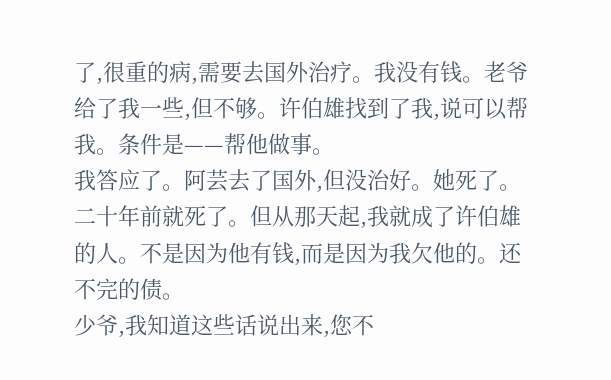了,很重的病,需要去国外治疗。我没有钱。老爷给了我一些,但不够。许伯雄找到了我,说可以帮我。条件是——帮他做事。
我答应了。阿芸去了国外,但没治好。她死了。二十年前就死了。但从那天起,我就成了许伯雄的人。不是因为他有钱,而是因为我欠他的。还不完的债。
少爷,我知道这些话说出来,您不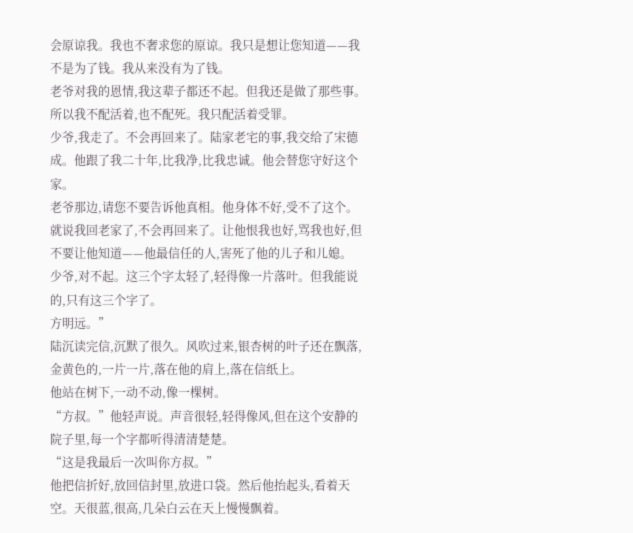会原谅我。我也不奢求您的原谅。我只是想让您知道——我不是为了钱。我从来没有为了钱。
老爷对我的恩情,我这辈子都还不起。但我还是做了那些事。所以我不配活着,也不配死。我只配活着受罪。
少爷,我走了。不会再回来了。陆家老宅的事,我交给了宋德成。他跟了我二十年,比我净,比我忠诚。他会替您守好这个家。
老爷那边,请您不要告诉他真相。他身体不好,受不了这个。就说我回老家了,不会再回来了。让他恨我也好,骂我也好,但不要让他知道——他最信任的人,害死了他的儿子和儿媳。
少爷,对不起。这三个字太轻了,轻得像一片落叶。但我能说的,只有这三个字了。
方明远。”
陆沉读完信,沉默了很久。风吹过来,银杏树的叶子还在飘落,金黄色的,一片一片,落在他的肩上,落在信纸上。
他站在树下,一动不动,像一棵树。
“方叔。”他轻声说。声音很轻,轻得像风,但在这个安静的院子里,每一个字都听得清清楚楚。
“这是我最后一次叫你方叔。”
他把信折好,放回信封里,放进口袋。然后他抬起头,看着天空。天很蓝,很高,几朵白云在天上慢慢飘着。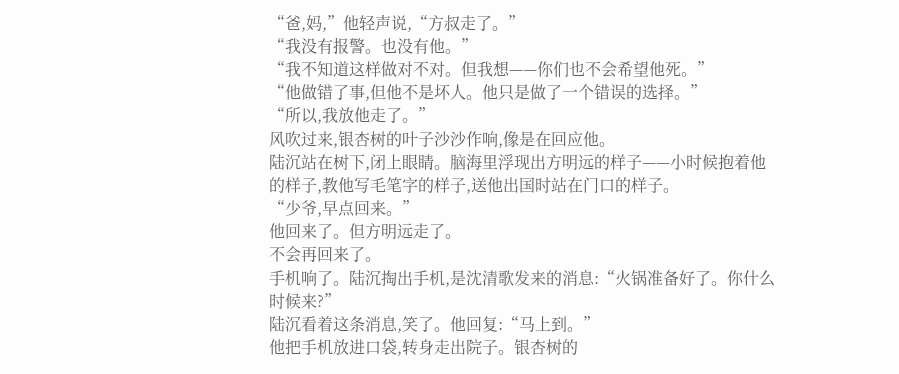“爸,妈,”他轻声说,“方叔走了。”
“我没有报警。也没有他。”
“我不知道这样做对不对。但我想——你们也不会希望他死。”
“他做错了事,但他不是坏人。他只是做了一个错误的选择。”
“所以,我放他走了。”
风吹过来,银杏树的叶子沙沙作响,像是在回应他。
陆沉站在树下,闭上眼睛。脑海里浮现出方明远的样子——小时候抱着他的样子,教他写毛笔字的样子,送他出国时站在门口的样子。
“少爷,早点回来。”
他回来了。但方明远走了。
不会再回来了。
手机响了。陆沉掏出手机,是沈清歌发来的消息:“火锅准备好了。你什么时候来?”
陆沉看着这条消息,笑了。他回复:“马上到。”
他把手机放进口袋,转身走出院子。银杏树的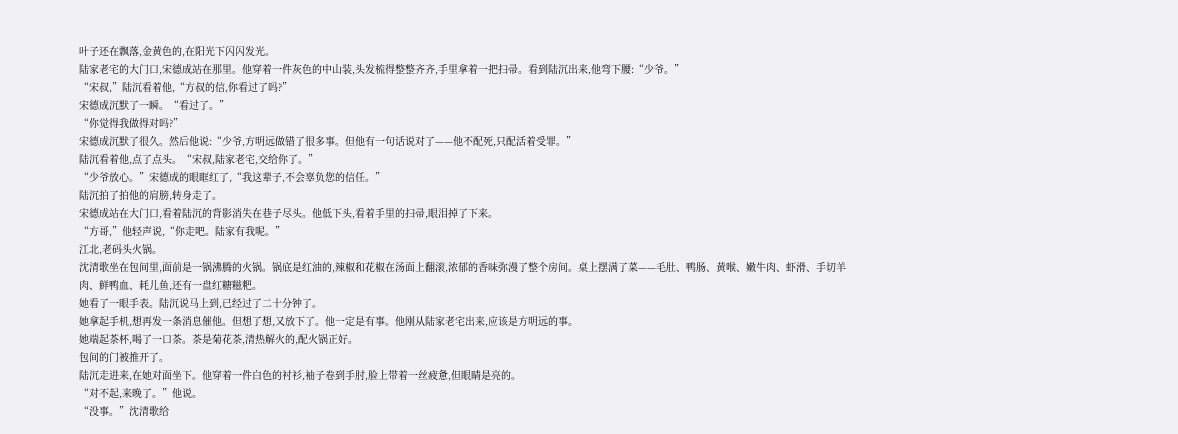叶子还在飘落,金黄色的,在阳光下闪闪发光。
陆家老宅的大门口,宋德成站在那里。他穿着一件灰色的中山装,头发梳得整整齐齐,手里拿着一把扫帚。看到陆沉出来,他弯下腰:“少爷。”
“宋叔,”陆沉看着他,“方叔的信,你看过了吗?”
宋德成沉默了一瞬。“看过了。”
“你觉得我做得对吗?”
宋德成沉默了很久。然后他说:“少爷,方明远做错了很多事。但他有一句话说对了——他不配死,只配活着受罪。”
陆沉看着他,点了点头。“宋叔,陆家老宅,交给你了。”
“少爷放心。”宋德成的眼眶红了,“我这辈子,不会辜负您的信任。”
陆沉拍了拍他的肩膀,转身走了。
宋德成站在大门口,看着陆沉的背影消失在巷子尽头。他低下头,看着手里的扫帚,眼泪掉了下来。
“方哥,”他轻声说,“你走吧。陆家有我呢。”
江北,老码头火锅。
沈清歌坐在包间里,面前是一锅沸腾的火锅。锅底是红油的,辣椒和花椒在汤面上翻滚,浓郁的香味弥漫了整个房间。桌上摆满了菜——毛肚、鸭肠、黄喉、嫩牛肉、虾滑、手切羊肉、鲜鸭血、耗儿鱼,还有一盘红糖糍粑。
她看了一眼手表。陆沉说马上到,已经过了二十分钟了。
她拿起手机,想再发一条消息催他。但想了想,又放下了。他一定是有事。他刚从陆家老宅出来,应该是方明远的事。
她端起茶杯,喝了一口茶。茶是菊花茶,清热解火的,配火锅正好。
包间的门被推开了。
陆沉走进来,在她对面坐下。他穿着一件白色的衬衫,袖子卷到手肘,脸上带着一丝疲惫,但眼睛是亮的。
“对不起,来晚了。”他说。
“没事。”沈清歌给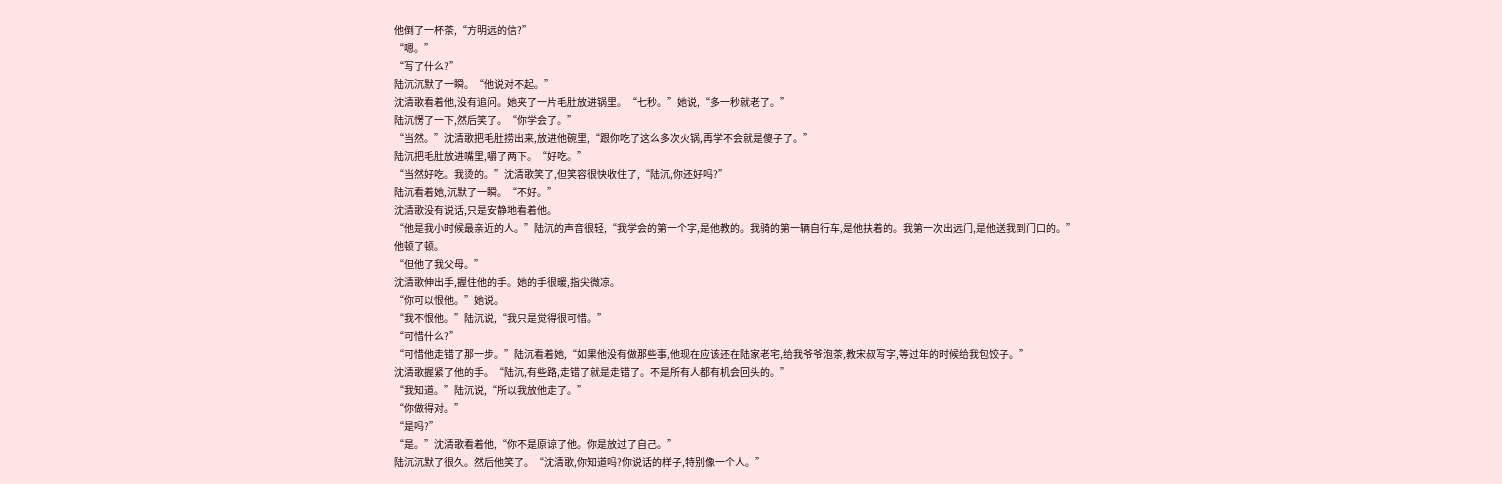他倒了一杯茶,“方明远的信?”
“嗯。”
“写了什么?”
陆沉沉默了一瞬。“他说对不起。”
沈清歌看着他,没有追问。她夹了一片毛肚放进锅里。“七秒。”她说,“多一秒就老了。”
陆沉愣了一下,然后笑了。“你学会了。”
“当然。”沈清歌把毛肚捞出来,放进他碗里,“跟你吃了这么多次火锅,再学不会就是傻子了。”
陆沉把毛肚放进嘴里,嚼了两下。“好吃。”
“当然好吃。我烫的。”沈清歌笑了,但笑容很快收住了,“陆沉,你还好吗?”
陆沉看着她,沉默了一瞬。“不好。”
沈清歌没有说话,只是安静地看着他。
“他是我小时候最亲近的人。”陆沉的声音很轻,“我学会的第一个字,是他教的。我骑的第一辆自行车,是他扶着的。我第一次出远门,是他送我到门口的。”
他顿了顿。
“但他了我父母。”
沈清歌伸出手,握住他的手。她的手很暖,指尖微凉。
“你可以恨他。”她说。
“我不恨他。”陆沉说,“我只是觉得很可惜。”
“可惜什么?”
“可惜他走错了那一步。”陆沉看着她,“如果他没有做那些事,他现在应该还在陆家老宅,给我爷爷泡茶,教宋叔写字,等过年的时候给我包饺子。”
沈清歌握紧了他的手。“陆沉,有些路,走错了就是走错了。不是所有人都有机会回头的。”
“我知道。”陆沉说,“所以我放他走了。”
“你做得对。”
“是吗?”
“是。”沈清歌看着他,“你不是原谅了他。你是放过了自己。”
陆沉沉默了很久。然后他笑了。“沈清歌,你知道吗?你说话的样子,特别像一个人。”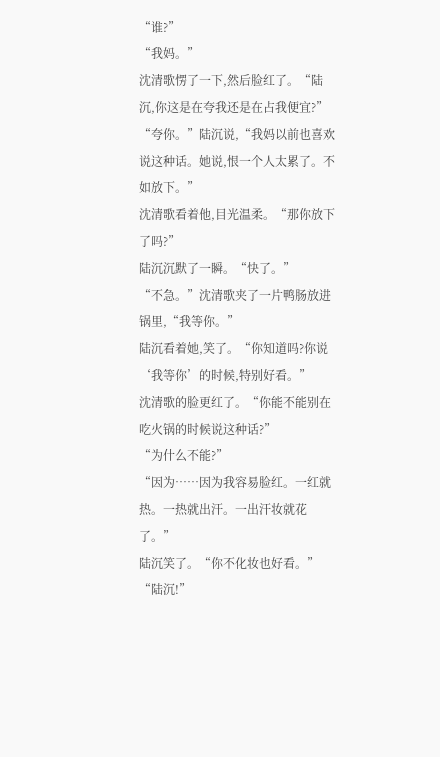“谁?”
“我妈。”
沈清歌愣了一下,然后脸红了。“陆沉,你这是在夸我还是在占我便宜?”
“夸你。”陆沉说,“我妈以前也喜欢说这种话。她说,恨一个人太累了。不如放下。”
沈清歌看着他,目光温柔。“那你放下了吗?”
陆沉沉默了一瞬。“快了。”
“不急。”沈清歌夹了一片鸭肠放进锅里,“我等你。”
陆沉看着她,笑了。“你知道吗?你说‘我等你’的时候,特别好看。”
沈清歌的脸更红了。“你能不能别在吃火锅的时候说这种话?”
“为什么不能?”
“因为……因为我容易脸红。一红就热。一热就出汗。一出汗妆就花了。”
陆沉笑了。“你不化妆也好看。”
“陆沉!”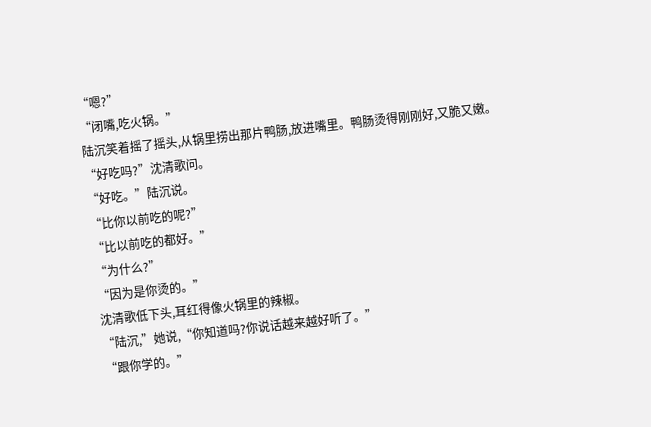“嗯?”
“闭嘴,吃火锅。”
陆沉笑着摇了摇头,从锅里捞出那片鸭肠,放进嘴里。鸭肠烫得刚刚好,又脆又嫩。
“好吃吗?”沈清歌问。
“好吃。”陆沉说。
“比你以前吃的呢?”
“比以前吃的都好。”
“为什么?”
“因为是你烫的。”
沈清歌低下头,耳红得像火锅里的辣椒。
“陆沉,”她说,“你知道吗?你说话越来越好听了。”
“跟你学的。”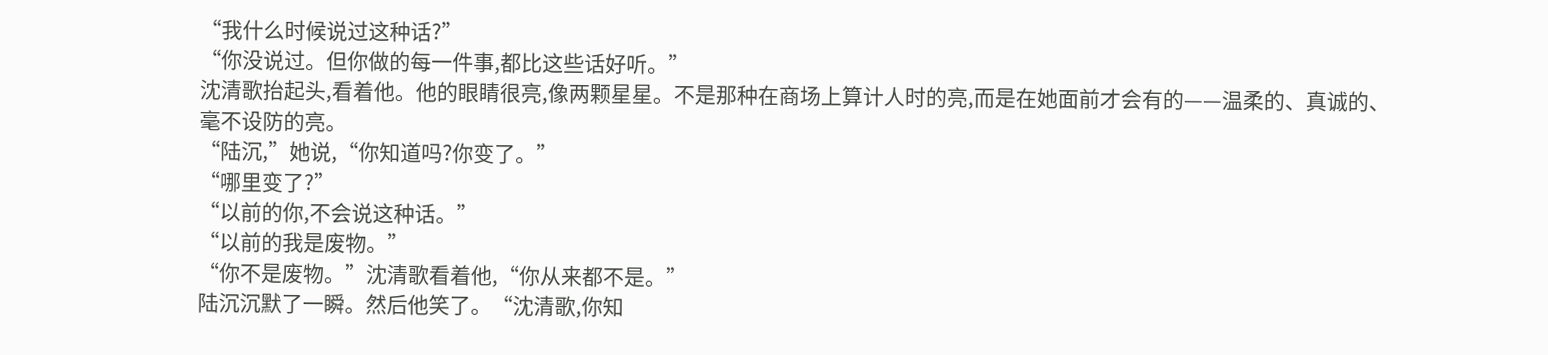“我什么时候说过这种话?”
“你没说过。但你做的每一件事,都比这些话好听。”
沈清歌抬起头,看着他。他的眼睛很亮,像两颗星星。不是那种在商场上算计人时的亮,而是在她面前才会有的——温柔的、真诚的、毫不设防的亮。
“陆沉,”她说,“你知道吗?你变了。”
“哪里变了?”
“以前的你,不会说这种话。”
“以前的我是废物。”
“你不是废物。”沈清歌看着他,“你从来都不是。”
陆沉沉默了一瞬。然后他笑了。“沈清歌,你知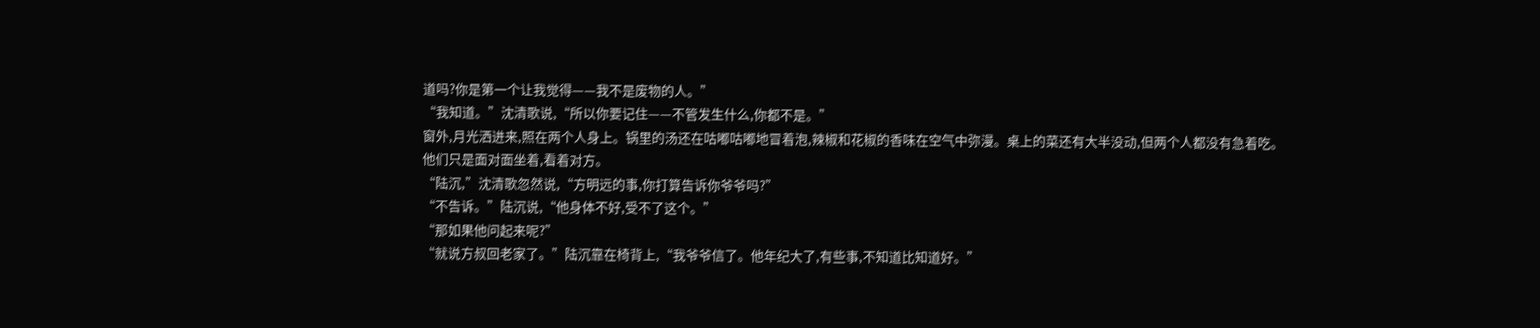道吗?你是第一个让我觉得——我不是废物的人。”
“我知道。”沈清歌说,“所以你要记住——不管发生什么,你都不是。”
窗外,月光洒进来,照在两个人身上。锅里的汤还在咕嘟咕嘟地冒着泡,辣椒和花椒的香味在空气中弥漫。桌上的菜还有大半没动,但两个人都没有急着吃。
他们只是面对面坐着,看着对方。
“陆沉,”沈清歌忽然说,“方明远的事,你打算告诉你爷爷吗?”
“不告诉。”陆沉说,“他身体不好,受不了这个。”
“那如果他问起来呢?”
“就说方叔回老家了。”陆沉靠在椅背上,“我爷爷信了。他年纪大了,有些事,不知道比知道好。”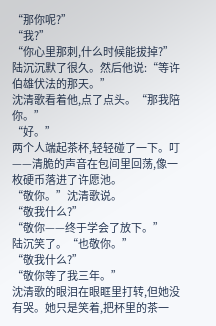“那你呢?”
“我?”
“你心里那刺,什么时候能拔掉?”
陆沉沉默了很久。然后他说:“等许伯雄伏法的那天。”
沈清歌看着他,点了点头。“那我陪你。”
“好。”
两个人端起茶杯,轻轻碰了一下。叮——清脆的声音在包间里回荡,像一枚硬币落进了许愿池。
“敬你。”沈清歌说。
“敬我什么?”
“敬你——终于学会了放下。”
陆沉笑了。“也敬你。”
“敬我什么?”
“敬你等了我三年。”
沈清歌的眼泪在眼眶里打转,但她没有哭。她只是笑着,把杯里的茶一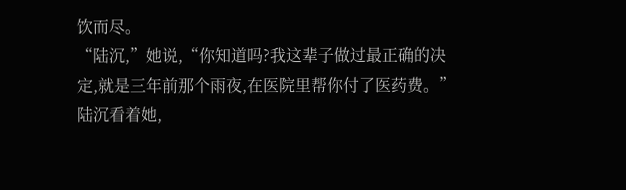饮而尽。
“陆沉,”她说,“你知道吗?我这辈子做过最正确的决定,就是三年前那个雨夜,在医院里帮你付了医药费。”
陆沉看着她,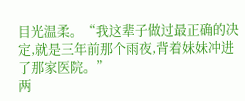目光温柔。“我这辈子做过最正确的决定,就是三年前那个雨夜,背着妹妹冲进了那家医院。”
两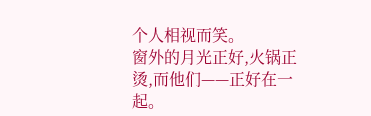个人相视而笑。
窗外的月光正好,火锅正烫,而他们——正好在一起。